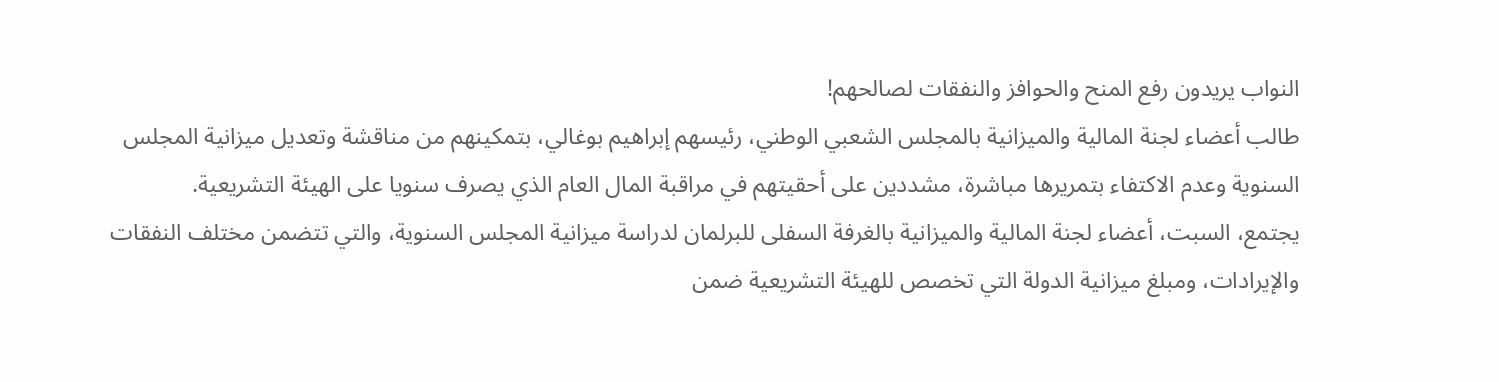النواب يريدون رفع المنح والحوافز والنفقات لصالحهم!
طالب أعضاء لجنة المالية والميزانية بالمجلس الشعبي الوطني، رئيسهم إبراهيم بوغالي، بتمكينهم من مناقشة وتعديل ميزانية المجلس السنوية وعدم الاكتفاء بتمريرها مباشرة، مشددين على أحقيتهم في مراقبة المال العام الذي يصرف سنويا على الهيئة التشريعية.
يجتمع، السبت، أعضاء لجنة المالية والميزانية بالغرفة السفلى للبرلمان لدراسة ميزانية المجلس السنوية، والتي تتضمن مختلف النفقات والإيرادات، ومبلغ ميزانية الدولة التي تخصص للهيئة التشريعية ضمن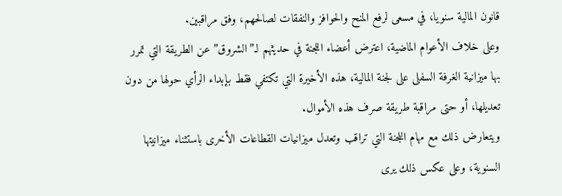قانون المالية سنويا، في مسعى لرفع المنح والحوافز والنفقات لصالحهم، وفق مراقبين.
وعلى خلاف الأعوام الماضية، اعترض أعضاء اللجنة في حديثهم لـ”الشروق” عن الطريقة التي تمرر بها ميزانية الغرفة السفلى على لجنة المالية، هذه الأخيرة التي تكتفي فقط بإبداء الرأي حولها من دون تعديلها، أو حتى مراقبة طريقة صرف هذه الأموال.
ويتعارض ذلك مع مهام اللجنة التي تراقب وتعدل ميزانيات القطاعات الأخرى باستثناء ميزانيتها السنوية، وعلى عكس ذلك يرى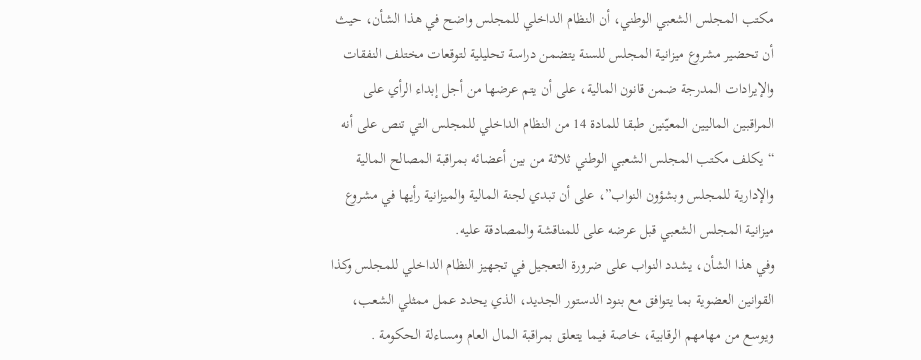مكتب المجلس الشعبي الوطني، أن النظام الداخلي للمجلس واضح في هذا الشأن، حيث أن تحضير مشروع ميزانية المجلس للسنة يتضمن دراسة تحليلية لتوقعات مختلف النفقات والإيرادات المدرجة ضمن قانون المالية، على أن يتم عرضها من أجل إبداء الرأي على المراقبين الماليين المعيّنين طبقا للمادة 14 من النظام الداخلي للمجلس التي تنص على أنه “يكلف مكتب المجلس الشعبي الوطني ثلاثة من بين أعضائه بمراقبة المصالح المالية والإدارية للمجلس وبشؤون النواب”، على أن تبدي لجنة المالية والميزانية رأيها في مشروع ميزانية المجلس الشعبي قبل عرضه على للمناقشة والمصادقة عليه.
وفي هذا الشأن، يشدد النواب على ضرورة التعجيل في تجهيز النظام الداخلي للمجلس وكذا القوانين العضوية بما يتوافق مع بنود الدستور الجديد، الذي يحدد عمل ممثلي الشعب، ويوسع من مهامهم الرقابية، خاصة فيما يتعلق بمراقبة المال العام ومساءلة الحكومة .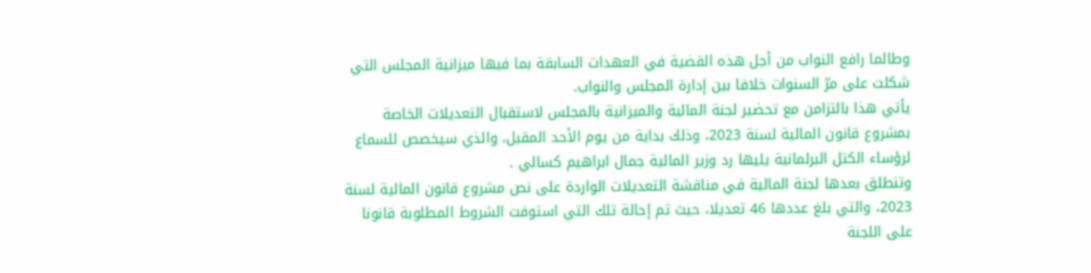وطالما رافع النواب من أجل هذه القضية في العهدات السابقة بما فيها ميزانية المجلس التي شكلت على مرّ السنوات خلافا بين إدارة المجلس والنواب.
يأتي هذا بالتزامن مع تحضير لجنة المالية والميزانية بالمجلس لاستقبال التعديلات الخاصة بمشروع قانون المالية لسنة 2023، وذلك بداية من يوم الأحد المقبل، والذي سيخصص للسماع لرؤساء الكتل البرلمانية يليها رد وزير المالية جمال ابراهيم كسالي .
وتنطلق بعدها لجنة المالية في مناقشة التعديلات الواردة على نص مشروع قانون المالية لسنة 2023، والتي بلغ عددها 46 تعديلا، حيث تم إحالة تلك التي استوفت الشروط المطلوبة قانونا على اللجنة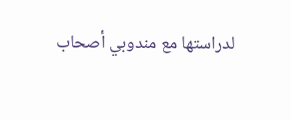لدراستها مع مندوبي أصحاب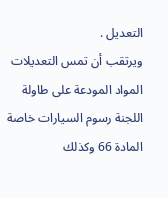التعديل .
ويرتقب أن تمس التعديلات المواد المودعة على طاولة اللجنة رسوم السيارات خاصة المادة 66 وكذلك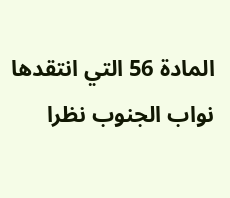المادة 56 التي انتقدها نواب الجنوب نظرا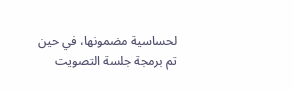لحساسية مضمونها، في حين تم برمجة جلسة التصويت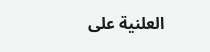العلنية على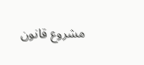مشروع قانون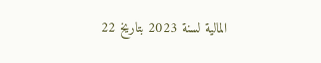المالية لسنة 2023 بتاريخ 22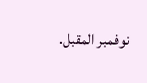نوفمبر المقبل.